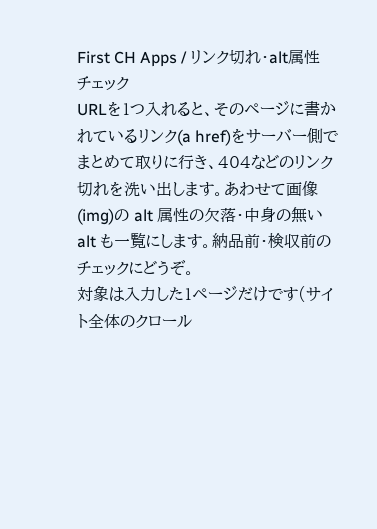First CH Apps / リンク切れ・alt属性チェック
URLを1つ入れると、そのページに書かれているリンク(a href)をサーバー側でまとめて取りに行き、404などのリンク切れを洗い出します。あわせて画像(img)の alt 属性の欠落・中身の無い alt も一覧にします。納品前・検収前のチェックにどうぞ。
対象は入力した1ページだけです(サイト全体のクロール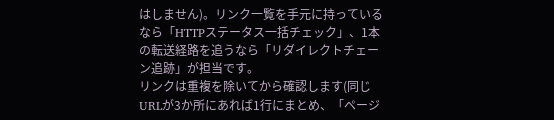はしません)。リンク一覧を手元に持っているなら「HTTPステータス一括チェック」、1本の転送経路を追うなら「リダイレクトチェーン追跡」が担当です。
リンクは重複を除いてから確認します(同じURLが3か所にあれば1行にまとめ、「ページ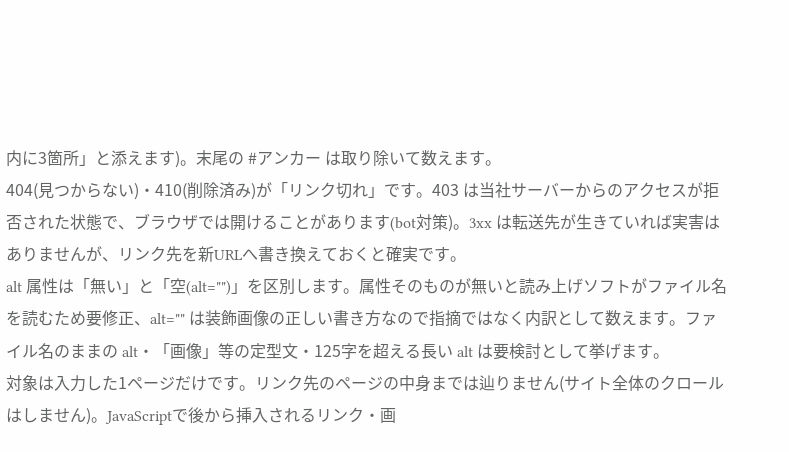内に3箇所」と添えます)。末尾の #アンカー は取り除いて数えます。
404(見つからない)・410(削除済み)が「リンク切れ」です。403 は当社サーバーからのアクセスが拒否された状態で、ブラウザでは開けることがあります(bot対策)。3xx は転送先が生きていれば実害はありませんが、リンク先を新URLへ書き換えておくと確実です。
alt 属性は「無い」と「空(alt="")」を区別します。属性そのものが無いと読み上げソフトがファイル名を読むため要修正、alt="" は装飾画像の正しい書き方なので指摘ではなく内訳として数えます。ファイル名のままの alt・「画像」等の定型文・125字を超える長い alt は要検討として挙げます。
対象は入力した1ページだけです。リンク先のページの中身までは辿りません(サイト全体のクロールはしません)。JavaScriptで後から挿入されるリンク・画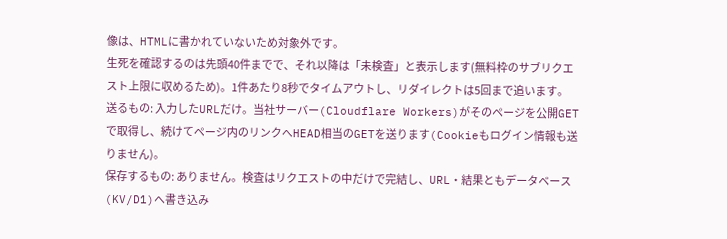像は、HTMLに書かれていないため対象外です。
生死を確認するのは先頭40件までで、それ以降は「未検査」と表示します(無料枠のサブリクエスト上限に収めるため)。1件あたり8秒でタイムアウトし、リダイレクトは5回まで追います。
送るもの: 入力したURLだけ。当社サーバー(Cloudflare Workers)がそのページを公開GETで取得し、続けてページ内のリンクへHEAD相当のGETを送ります(Cookieもログイン情報も送りません)。
保存するもの: ありません。検査はリクエストの中だけで完結し、URL・結果ともデータベース(KV/D1)へ書き込み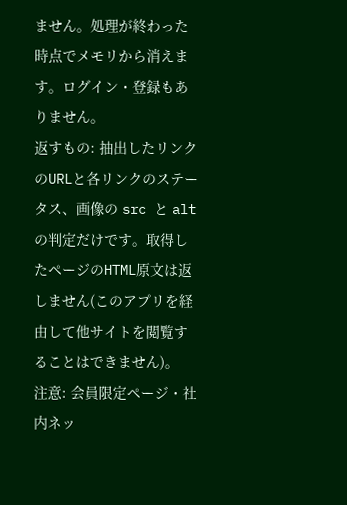ません。処理が終わった時点でメモリから消えます。ログイン・登録もありません。
返すもの: 抽出したリンクのURLと各リンクのステータス、画像の src と alt の判定だけです。取得したページのHTML原文は返しません(このアプリを経由して他サイトを閲覧することはできません)。
注意: 会員限定ページ・社内ネッ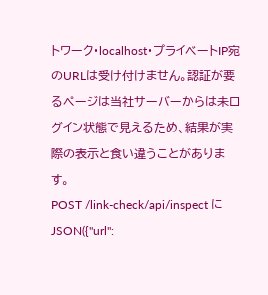トワーク・localhost・プライベートIP宛のURLは受け付けません。認証が要るページは当社サーバーからは未ログイン状態で見えるため、結果が実際の表示と食い違うことがあります。
POST /link-check/api/inspect に JSON({"url":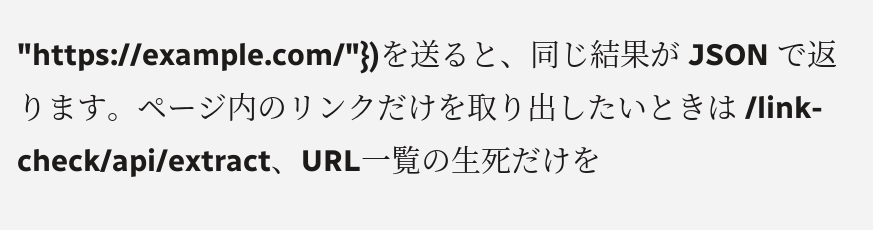"https://example.com/"})を送ると、同じ結果が JSON で返ります。ページ内のリンクだけを取り出したいときは /link-check/api/extract、URL一覧の生死だけを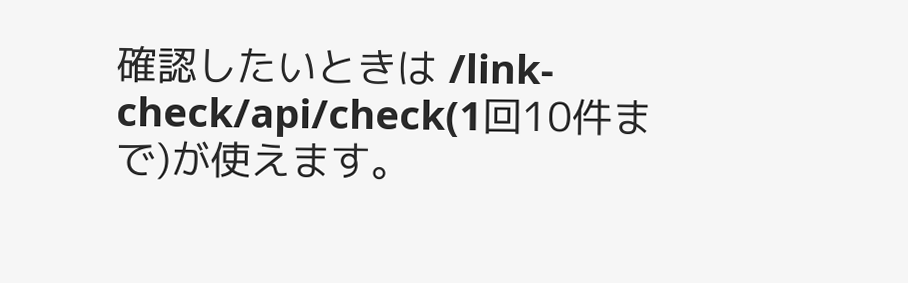確認したいときは /link-check/api/check(1回10件まで)が使えます。